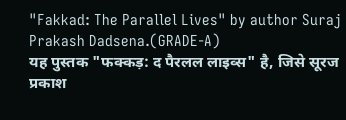"Fakkad: The Parallel Lives" by author Suraj Prakash Dadsena.(GRADE-A)
यह पुस्तक "फक्कड़: द पैरलल लाइव्स" है, जिसे सूरज प्रकाश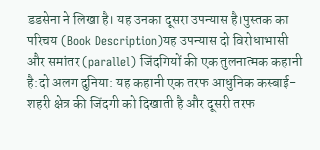डडसेना ने लिखा है। यह उनका दूसरा उपन्यास है।पुस्तक का परिचय (Book Description)यह उपन्यास दो विरोधाभासी और समांतर (parallel) जिंदगियों की एक तुलनात्मक कहानी है:दो अलग दुनिया: यह कहानी एक तरफ आधुनिक कस्बाई-शहरी क्षेत्र की जिंदगी को दिखाती है और दूसरी तरफ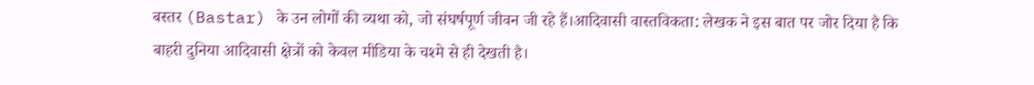बस्तर (Bastar) के उन लोगों की व्यथा को, जो संघर्षपूर्ण जीवन जी रहे हैं।आदिवासी वास्तविकता: लेखक ने इस बात पर जोर दिया है कि बाहरी दुनिया आदिवासी क्षेत्रों को केवल मीडिया के चश्मे से ही देखती है।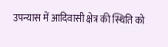उपन्यास में आदिवासी क्षेत्र की स्थिति को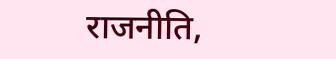राजनीति,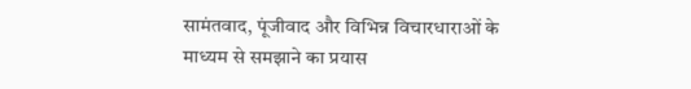सामंतवाद, पूंजीवाद और विभिन्न विचारधाराओं के माध्यम से समझाने का प्रयास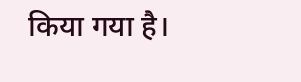किया गया है।